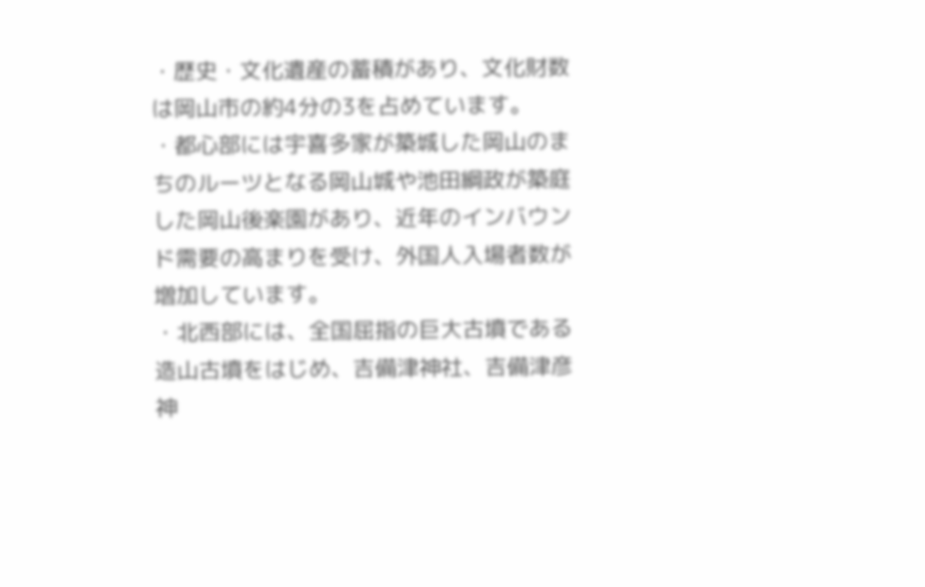・歴史・文化遺産の蓄積があり、文化財数は岡山市の約4分の3を占めています。
・都心部には宇喜多家が築城した岡山のまちのルーツとなる岡山城や池田綱政が築庭した岡山後楽園があり、近年のインバウンド需要の高まりを受け、外国人入場者数が増加しています。
・北西部には、全国屈指の巨大古墳である造山古墳をはじめ、吉備津神社、吉備津彦神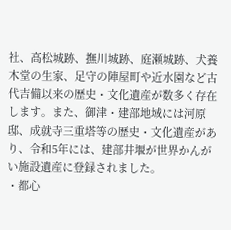社、高松城跡、撫川城跡、庭瀬城跡、犬養木堂の生家、足守の陣屋町や近水園など古代吉備以来の歴史・文化遺産が数多く存在します。また、御津・建部地域には河原邸、成就寺三重塔等の歴史・文化遺産があり、令和5年には、建部井堰が世界かんがい施設遺産に登録されました。
・都心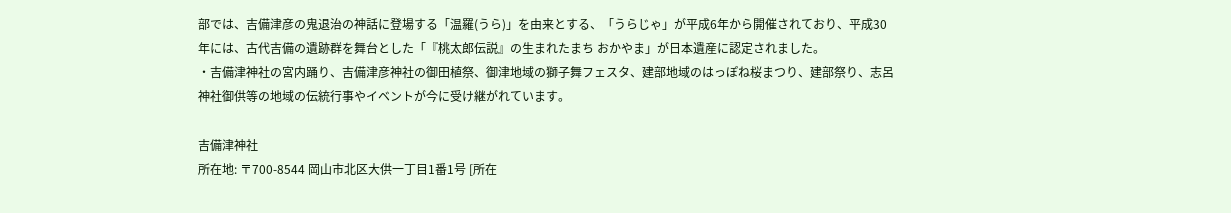部では、吉備津彦の鬼退治の神話に登場する「温羅(うら)」を由来とする、「うらじゃ」が平成6年から開催されており、平成30年には、古代吉備の遺跡群を舞台とした「『桃太郎伝説』の生まれたまち おかやま」が日本遺産に認定されました。
・吉備津神社の宮内踊り、吉備津彦神社の御田植祭、御津地域の獅子舞フェスタ、建部地域のはっぽね桜まつり、建部祭り、志呂神社御供等の地域の伝統行事やイベントが今に受け継がれています。

吉備津神社
所在地: 〒700-8544 岡山市北区大供一丁目1番1号 [所在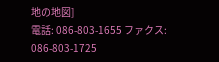地の地図]
電話: 086-803-1655 ファクス: 086-803-1725